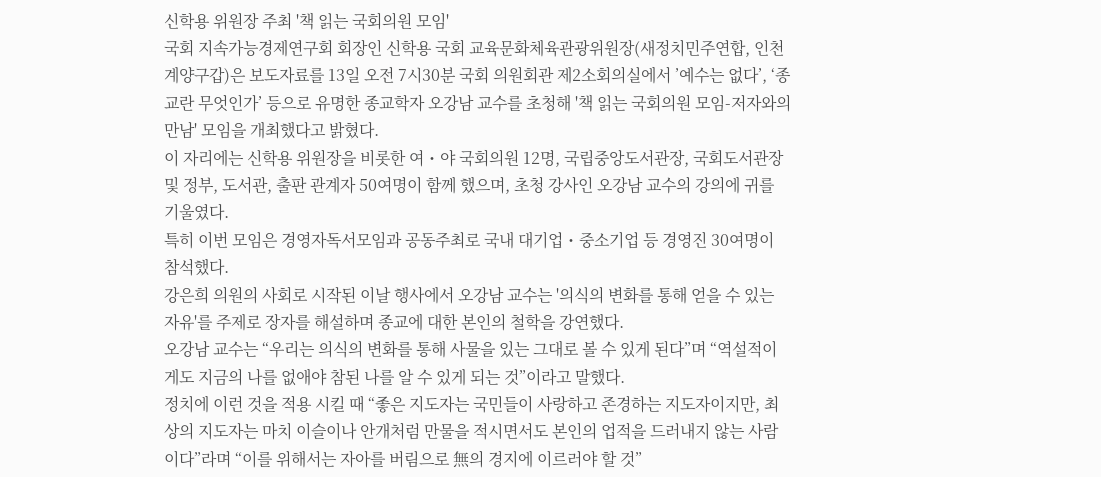신학용 위원장 주최 '책 읽는 국회의원 모임'
국회 지속가능경제연구회 회장인 신학용 국회 교육문화체육관광위원장(새정치민주연합, 인천 계양구갑)은 보도자료를 13일 오전 7시30분 국회 의원회관 제2소회의실에서 ’예수는 없다’, ‘종교란 무엇인가’ 등으로 유명한 종교학자 오강남 교수를 초청해 '책 읽는 국회의원 모임-저자와의 만남' 모임을 개최했다고 밝혔다.
이 자리에는 신학용 위원장을 비롯한 여・야 국회의원 12명, 국립중앙도서관장, 국회도서관장 및 정부, 도서관, 출판 관계자 50여명이 함께 했으며, 초청 강사인 오강남 교수의 강의에 귀를 기울였다.
특히 이번 모임은 경영자독서모임과 공동주최로 국내 대기업・중소기업 등 경영진 30여명이 참석했다.
강은희 의원의 사회로 시작된 이날 행사에서 오강남 교수는 '의식의 변화를 통해 얻을 수 있는 자유'를 주제로 장자를 해설하며 종교에 대한 본인의 철학을 강연했다.
오강남 교수는 “우리는 의식의 변화를 통해 사물을 있는 그대로 볼 수 있게 된다”며 “역설적이게도 지금의 나를 없애야 참된 나를 알 수 있게 되는 것”이라고 말했다.
정치에 이런 것을 적용 시킬 때 “좋은 지도자는 국민들이 사랑하고 존경하는 지도자이지만, 최상의 지도자는 마치 이슬이나 안개처럼 만물을 적시면서도 본인의 업적을 드러내지 않는 사람이다”라며 “이를 위해서는 자아를 버림으로 無의 경지에 이르러야 할 것”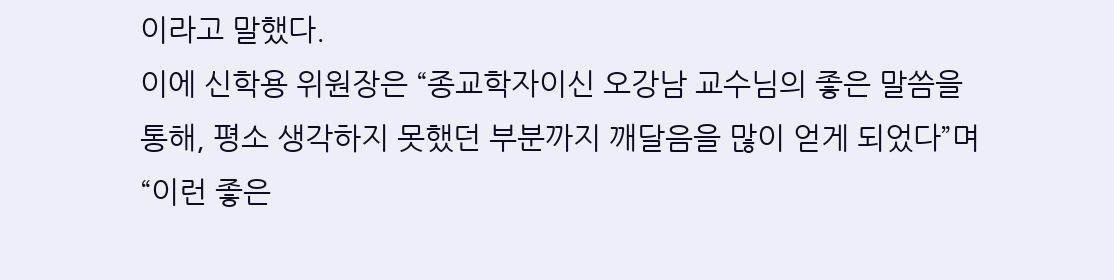이라고 말했다.
이에 신학용 위원장은 “종교학자이신 오강남 교수님의 좋은 말씀을 통해, 평소 생각하지 못했던 부분까지 깨달음을 많이 얻게 되었다”며 “이런 좋은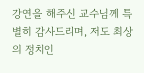강연을 해주신 교수님께 특별히 감사드리며, 저도 최상의 정치인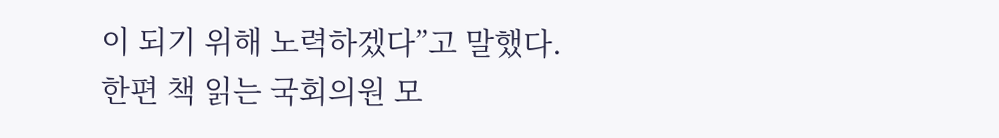이 되기 위해 노력하겠다”고 말했다.
한편 책 읽는 국회의원 모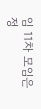임 11차 모임은 정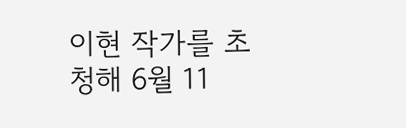이현 작가를 초청해 6월 11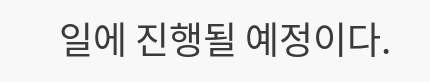일에 진행될 예정이다.